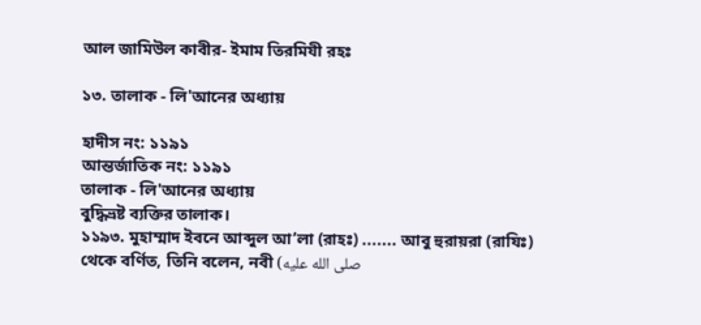আল জামিউল কাবীর- ইমাম তিরমিযী রহঃ

১৩. তালাক - লি'আনের অধ্যায়

হাদীস নং: ১১৯১
আন্তর্জাতিক নং: ১১৯১
তালাক - লি'আনের অধ্যায়
বুদ্ধিভ্রষ্ট ব্যক্তির তালাক।
১১৯৩. মুহাম্মাদ ইবনে আব্দুল আ’লা (রাহঃ) ....... আবু হুরায়রা (রাযিঃ) থেকে বর্ণিত, তিনি বলেন, নবী (صلى الله عليه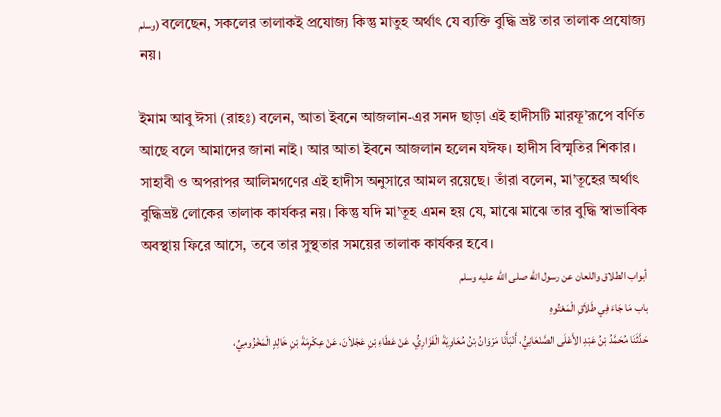وسلم) বলেছেন, সকলের তালাকই প্রযোজ্য কিন্তু মাতুহ অর্থাৎ যে ব্যক্তি বুদ্ধি ভ্রষ্ট তার তালাক প্রযোজ্য নয়।

ইমাম আবু ঈসা (রাহঃ) বলেন, আতা ইবনে আজলান-এর সনদ ছাড়া এই হাদীসটি মারফূ’রূপে বর্ণিত আছে বলে আমাদের জানা নাই। আর আতা ইবনে আজলান হলেন যঈফ। হাদীস বিস্মৃতির শিকার। সাহাবী ও অপরাপর আলিমগণের এই হাদীস অনুসারে আমল রয়েছে। তাঁরা বলেন, মা’তূহের অর্থাৎ বুদ্ধিভ্রষ্ট লোকের তালাক কার্যকর নয়। কিন্তু যদি মা’তূহ এমন হয় যে, মাঝে মাঝে তার বুদ্ধি স্বাভাবিক অবস্থায় ফিরে আসে, তবে তার সুস্থতার সময়ের তালাক কার্যকর হবে।
أبواب الطلاق واللعان عن رسول الله صلى الله عليه وسلم
باب مَا جَاءَ فِي طَلاَقِ الْمَعْتُوهِ
حَدَّثَنَا مُحَمَّدُ بْنُ عَبْدِ الأَعْلَى الصَّنْعَانِيُّ، أَنْبَأَنَا مَرْوَانُ بْنُ مُعَاوِيَةَ الْفَزَارِيُّ، عَنْ عَطَاءِ بْنِ عَجْلاَنَ، عَنْ عِكْرِمَةَ بْنِ خَالِدٍ الْمَخْزُومِيِّ،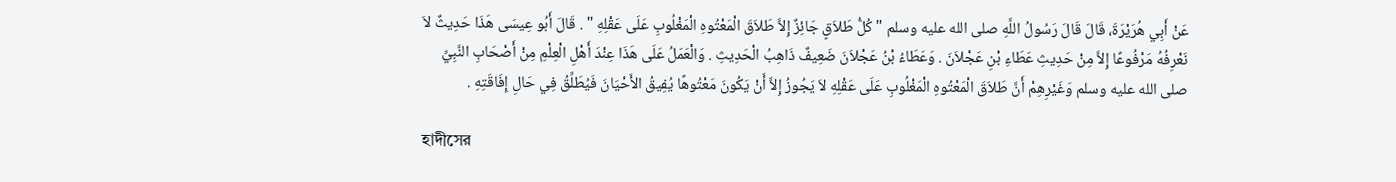عَنْ أَبِي هُرَيْرَةَ، قَالَ قَالَ رَسُولُ اللَّهِ صلى الله عليه وسلم " كُلُّ طَلاَقٍ جَائِزٌ إِلاَّ طَلاَقَ الْمَعْتُوهِ الْمَغْلُوبِ عَلَى عَقْلِهِ " . قَالَ أَبُو عِيسَى هَذَا حَدِيثٌ لاَ نَعْرِفُهُ مَرْفُوعًا إِلاَّ مِنْ حَدِيثِ عَطَاءِ بْنِ عَجْلاَنَ . وَعَطَاءُ بْنُ عَجْلاَنَ ضَعِيفٌ ذَاهِبُ الْحَدِيثِ . وَالْعَمَلُ عَلَى هَذَا عِنْدَ أَهْلِ الْعِلْمِ مِنْ أَصْحَابِ النَّبِيِّ صلى الله عليه وسلم وَغَيْرِهِمْ أَنَّ طَلاَقَ الْمَعْتُوهِ الْمَغْلُوبِ عَلَى عَقْلِهِ لاَ يَجُوزُ إِلاَّ أَنْ يَكُونَ مَعْتُوهًا يُفِيقُ الأَحْيَانَ فَيُطَلِّقُ فِي حَالِ إِفَاقَتِهِ .

হাদীসের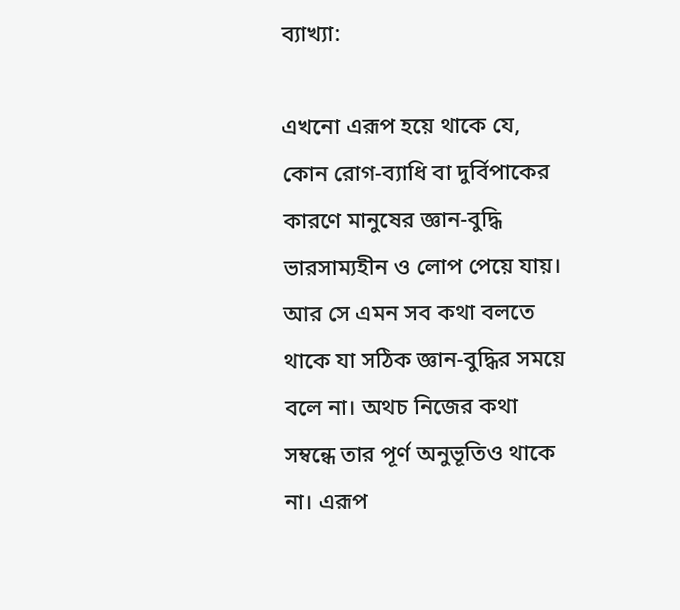ব্যাখ্যা:

এখনো এরূপ হয়ে থাকে যে, কোন রোগ-ব্যাধি বা দুর্বিপাকের কারণে মানুষের জ্ঞান-বুদ্ধি ভারসাম্যহীন ও লোপ পেয়ে যায়। আর সে এমন সব কথা বলতে থাকে যা সঠিক জ্ঞান-বুদ্ধির সময়ে বলে না। অথচ নিজের কথা সম্বন্ধে তার পূর্ণ অনুভূতিও থাকে না। এরূপ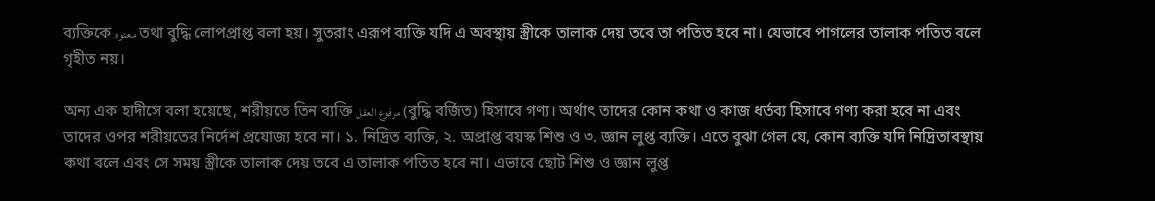ব্যক্তিকে معتوه তথা বুদ্ধি লোপপ্রাপ্ত বলা হয়। সুতরাং এরূপ ব্যক্তি যদি এ অবস্থায় স্ত্রীকে তালাক দেয় তবে তা পতিত হবে না। যেভাবে পাগলের তালাক পতিত বলে গৃহীত নয়।

অন্য এক হাদীসে বলা হয়েছে, শরীয়তে তিন ব্যক্তি مرفوع العقل (বুদ্ধি বর্জিত) হিসাবে গণ্য। অর্থাৎ তাদের কোন কথা ও কাজ ধর্তব্য হিসাবে গণ্য করা হবে না এবং তাদের ওপর শরীয়তের নির্দেশ প্রযোজ্য হবে না। ১. নিদ্রিত ব্যক্তি, ২. অপ্রাপ্ত বয়স্ক শিশু ও ৩. জ্ঞান লুপ্ত ব্যক্তি। এতে বুঝা গেল যে, কোন ব্যক্তি যদি নিদ্রিতাবস্থায় কথা বলে এবং সে সময় স্ত্রীকে তালাক দেয় তবে এ তালাক পতিত হবে না। এভাবে ছোট শিশু ও জ্ঞান লুপ্ত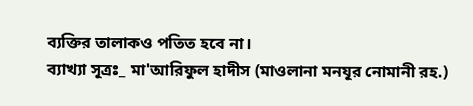ব্যক্তির তালাকও পতিত হবে না।
ব্যাখ্যা সূত্রঃ_ মা'আরিফুল হাদীস (মাওলানা মনযূর নোমানী রহ.)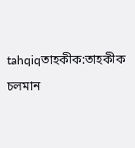tahqiqতাহকীক:তাহকীক চলমান